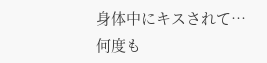身体中にキスされて… 何度も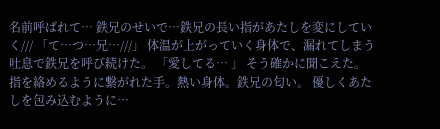名前呼ばれて… 鉄兄のせいで…鉄兄の長い指があたしを変にしていく/// 「て…つ…兄…///」 体温が上がっていく身体で、漏れてしまう吐息で鉄兄を呼び続けた。 「愛してる… 」 そう確かに聞こえた。 指を絡めるように繋がれた手。熱い身体。鉄兄の匂い。 優しくあたしを包み込むように…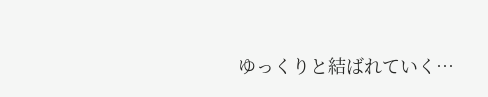ゆっくりと結ばれていく…